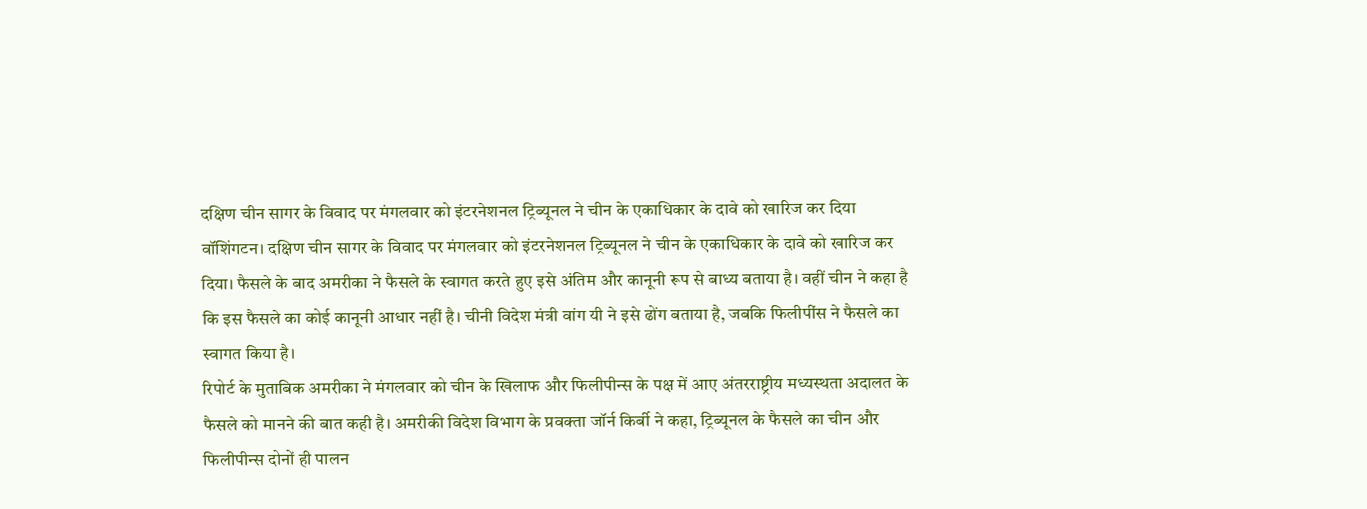दक्षिण चीन सागर के विवाद पर मंगलवार को इंटरनेशनल ट्रिब्यूनल ने चीन के एकाधिकार के दावे को खारिज कर दिया
वॉशिंगटन। दक्षिण चीन सागर के विवाद पर मंगलवार को इंटरनेशनल ट्रिब्यूनल ने चीन के एकाधिकार के दावे को खारिज कर दिया। फैसले के बाद अमरीका ने फैसले के स्वागत करते हुए इसे अंतिम और कानूनी रूप से बाध्य बताया है। वहीं चीन ने कहा है कि इस फैसले का कोई कानूनी आधार नहीं है। चीनी विदेश मंत्री वांग यी ने इसे ढोंग बताया है, जबकि फिलीपींस ने फैसले का स्वागत किया है।
रिपोर्ट के मुताबिक अमरीका ने मंगलवार को चीन के खिलाफ और फिलीपीन्स के पक्ष में आए अंतरराष्ट्रीय मध्यस्थता अदालत के फैसले को मानने की बात कही है। अमरीकी विदेश विभाग के प्रवक्ता जॉर्न किर्बी ने कहा, ट्रिब्यूनल के फैसले का चीन और फिलीपीन्स दोनों ही पालन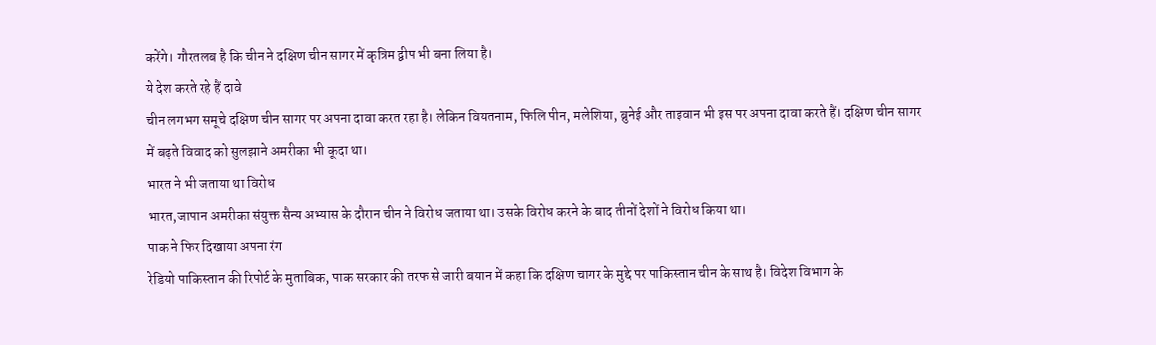करेंगे। गौरतलब है कि चीन ने दक्षिण चीन सागर में कृत्रिम द्वीप भी बना लिया है।
ये देश करते रहे हैं दावे
चीन लगभग समूचे दक्षिण चीन सागर पर अपना दावा करत रहा है। लेकिन वियतनाम, फिलि पीन, मलेशिया, ब्रुनेई और ताइवान भी इस पर अपना दावा करते हैं। दक्षिण चीन सागर में बढ़ते विवाद को सुलझाने अमरीका भी कूदा था।
भारत ने भी जताया था विरोध
भारत,जापान अमरीका संयुक्त सैन्य अभ्यास के दौरान चीन ने विरोध जताया था। उसके विरोध करने के बाद तीनों देशों ने विरोध किया था।
पाक ने फिर दिखाया अपना रंग
रेडियो पाकिस्तान की रिपोर्ट के मुताबिक, पाक सरकार की तरफ से जारी बयान में कहा कि दक्षिण चागर के मुद्दे पर पाकिस्तान चीन के साथ है। विदेश विभाग के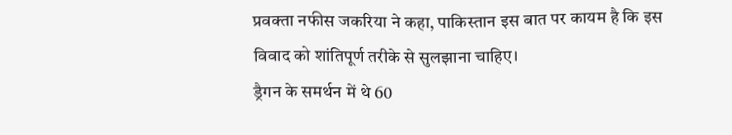प्रवक्ता नफीस जकरिया ने कहा, पाकिस्तान इस बात पर कायम है कि इस विवाद को शांतिपूर्ण तरीके से सुलझाना चाहिए।
ड्रैगन के समर्थन में थे 60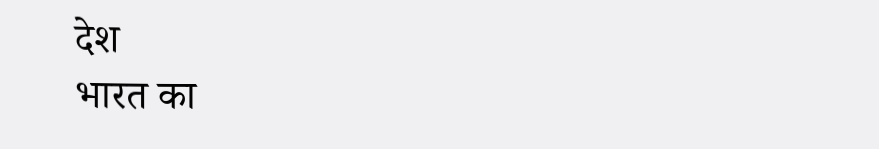देश
भारत का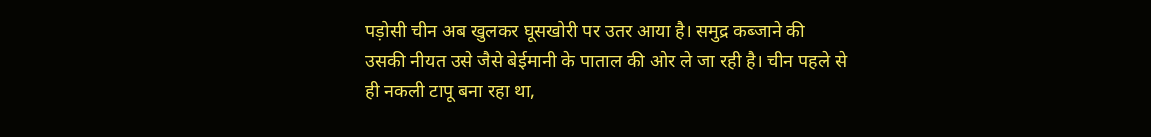पड़ोसी चीन अब खुलकर घूसखोरी पर उतर आया है। समुद्र कब्जाने की उसकी नीयत उसे जैसे बेईमानी के पाताल की ओर ले जा रही है। चीन पहले से ही नकली टापू बना रहा था,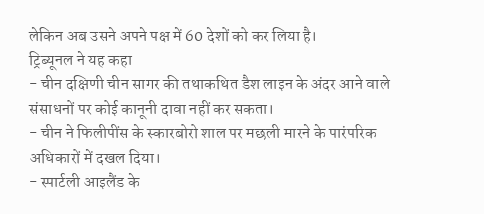लेकिन अब उसने अपने पक्ष में 60 देशों को कर लिया है।
ट्रिब्यूनल ने यह कहा
- चीन दक्षिणी चीन सागर की तथाकथित डैश लाइन के अंदर आने वाले संसाधनों पर कोई कानूनी दावा नहीं कर सकता।
- चीन ने फिलीपींस के स्कारबोरो शाल पर मछली मारने के पारंपरिक अधिकारों में दखल दिया।
- स्पार्टली आइलैंड के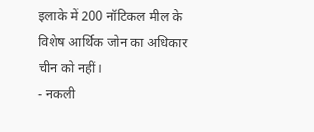इलाके में 200 नॉटिकल मील के विशेष आर्थिक जोन का अधिकार चीन को नहीं।
- नकली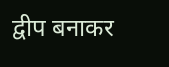द्वीप बनाकर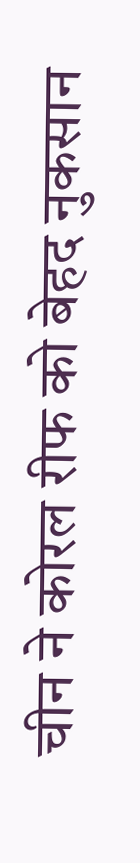चीन ने कोरल रीफ को बेहद नुकसान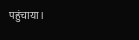पहुंचाया।